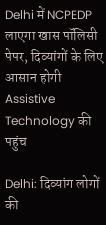Delhi में NCPEDP लाएगा खास पॉलिसी पेपर, दिव्यांगों के लिए आसान होगी Assistive Technology की पहुंच

Delhi: दिव्यांग लोगों की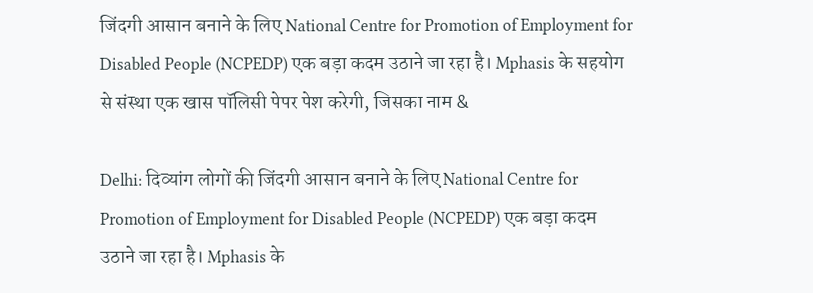जिंदगी आसान बनाने के लिए National Centre for Promotion of Employment for Disabled People (NCPEDP) एक बड़ा कदम उठाने जा रहा है। Mphasis के सहयोग से संस्था एक खास पॉलिसी पेपर पेश करेगी, जिसका नाम &

Delhi: दिव्यांग लोगों की जिंदगी आसान बनाने के लिए National Centre for Promotion of Employment for Disabled People (NCPEDP) एक बड़ा कदम उठाने जा रहा है। Mphasis के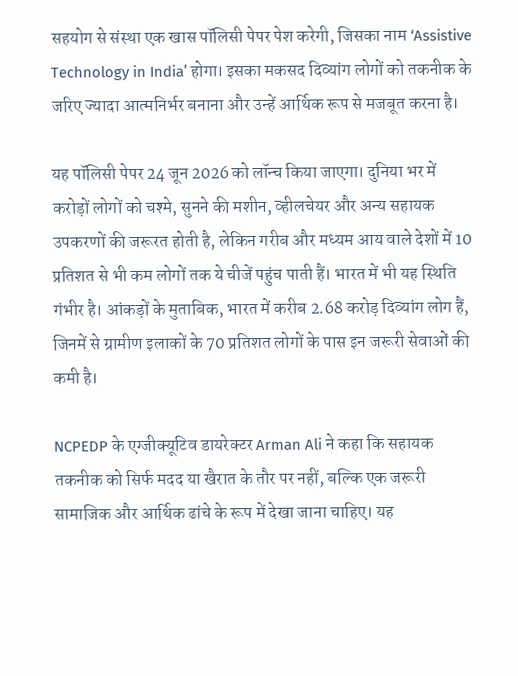सहयोग से संस्था एक खास पॉलिसी पेपर पेश करेगी, जिसका नाम ‘Assistive Technology in India’ होगा। इसका मकसद दिव्यांग लोगों को तकनीक के जरिए ज्यादा आत्मनिर्भर बनाना और उन्हें आर्थिक रूप से मजबूत करना है।

यह पॉलिसी पेपर 24 जून 2026 को लॉन्च किया जाएगा। दुनिया भर में करोड़ों लोगों को चश्मे, सुनने की मशीन, व्हीलचेयर और अन्य सहायक उपकरणों की जरूरत होती है, लेकिन गरीब और मध्यम आय वाले देशों में 10 प्रतिशत से भी कम लोगों तक ये चीजें पहुंच पाती हैं। भारत में भी यह स्थिति गंभीर है। आंकड़ों के मुताबिक, भारत में करीब 2.68 करोड़ दिव्यांग लोग हैं, जिनमें से ग्रामीण इलाकों के 70 प्रतिशत लोगों के पास इन जरूरी सेवाओं की कमी है।

NCPEDP के एग्जीक्यूटिव डायरेक्टर Arman Ali ने कहा कि सहायक तकनीक को सिर्फ मदद या खैरात के तौर पर नहीं, बल्कि एक जरूरी सामाजिक और आर्थिक ढांचे के रूप में देखा जाना चाहिए। यह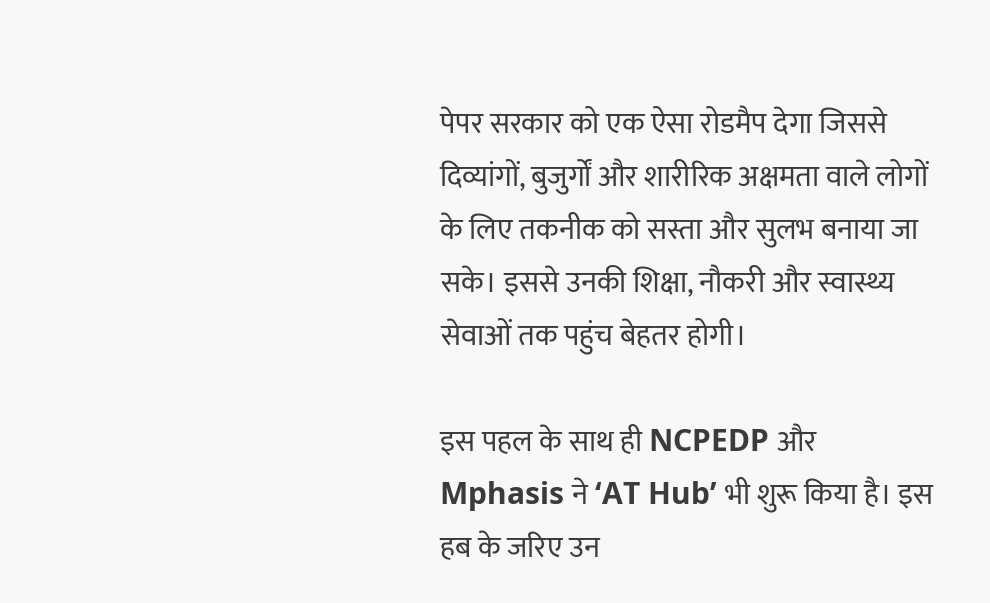पेपर सरकार को एक ऐसा रोडमैप देगा जिससे दिव्यांगों, बुजुर्गों और शारीरिक अक्षमता वाले लोगों के लिए तकनीक को सस्ता और सुलभ बनाया जा सके। इससे उनकी शिक्षा, नौकरी और स्वास्थ्य सेवाओं तक पहुंच बेहतर होगी।

इस पहल के साथ ही NCPEDP और Mphasis ने ‘AT Hub’ भी शुरू किया है। इस हब के जरिए उन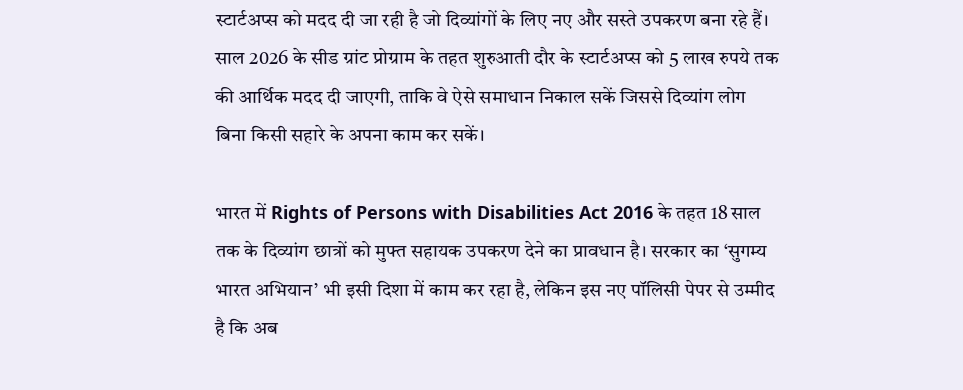स्टार्टअप्स को मदद दी जा रही है जो दिव्यांगों के लिए नए और सस्ते उपकरण बना रहे हैं। साल 2026 के सीड ग्रांट प्रोग्राम के तहत शुरुआती दौर के स्टार्टअप्स को 5 लाख रुपये तक की आर्थिक मदद दी जाएगी, ताकि वे ऐसे समाधान निकाल सकें जिससे दिव्यांग लोग बिना किसी सहारे के अपना काम कर सकें।

भारत में Rights of Persons with Disabilities Act 2016 के तहत 18 साल तक के दिव्यांग छात्रों को मुफ्त सहायक उपकरण देने का प्रावधान है। सरकार का ‘सुगम्य भारत अभियान’ भी इसी दिशा में काम कर रहा है, लेकिन इस नए पॉलिसी पेपर से उम्मीद है कि अब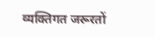व्यक्तिगत जरूरतों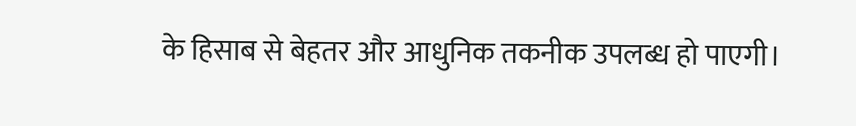के हिसाब से बेहतर और आधुनिक तकनीक उपलब्ध हो पाएगी।